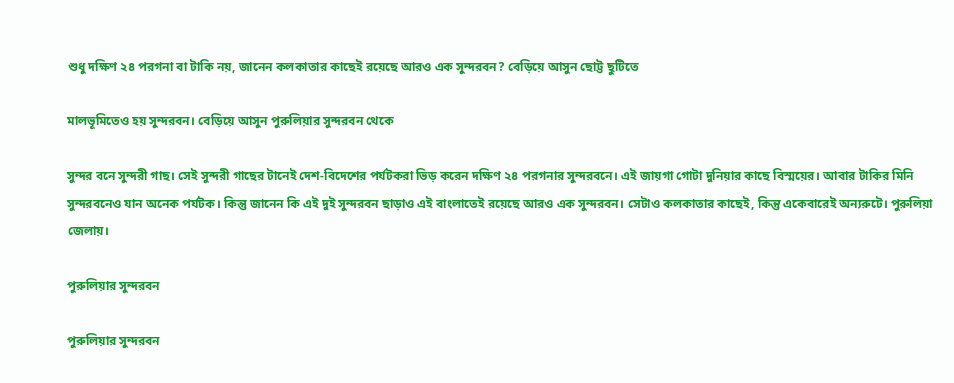শুধু দক্ষিণ ২৪ পরগনা বা টাকি নয়, জানেন কলকাতার কাছেই রয়েছে আরও এক সুন্দরবন? বেড়িয়ে আসুন ছোট্ট ছুটিতে

মালভূমিতেও হয় সুন্দরবন। বেড়িয়ে আসুন পুরুলিয়ার সুন্দরবন থেকে

সুন্দর বনে সুন্দরী গাছ। সেই সুন্দরী গাছের টানেই দেশ-বিদেশের পর্যটকরা ভিড় করেন দক্ষিণ ২৪ পরগনার সুন্দরবনে। এই জায়গা গোটা দুনিয়ার কাছে বিস্ময়ের। আবার টাকির মিনি সুন্দরবনেও যান অনেক পর্যটক। কিন্তু জানেন কি এই দুই সুন্দরবন ছাড়াও এই বাংলাতেই রয়েছে আরও এক সুন্দরবন। সেটাও কলকাতার কাছেই, কিন্তু একেবারেই অন্যরুটে। পুরুলিয়া জেলায়।

পুরুলিয়ার সুন্দরবন

পুরুলিয়ার সুন্দরবন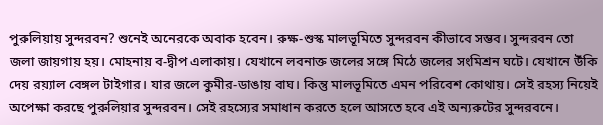পুরুলিয়ায় সুন্দরবন? শুনেই অনেরকে অবাক হবেন। রুক্ষ-শুস্ক মালভূমিতে সুন্দরবন কীভাবে সম্ভব। সুন্দরবন তো জলা জায়গায় হয়। মোহনায় ব-দ্বীপ এলাকায়। যেখানে লবনাক্ত জলের সঙ্গে মিঠে জলের সংমিশ্রন ঘটে। যেখানে উঁকি দেয় রয়্যাল বেঙ্গল টাইগার। যার জলে কুমীর-ডাঙায় বাঘ। কিন্তু মালভূমিতে এমন পরিবেশ কোথায়। সেই রহস্য নিয়েই অপেক্ষা করছে পুরুলিয়ার সুন্দরবন। সেই রহস্যের সমাধান করতে হলে আসতে হবে এই অন্যরুটের সুন্দরবনে।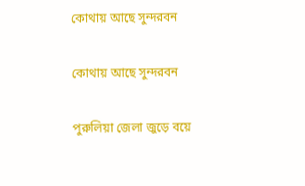কোথায় আছে সুন্দরবন

কোথায় আছে সুন্দরবন

পুরুলিয়া জেলা জুড়ে বয়ে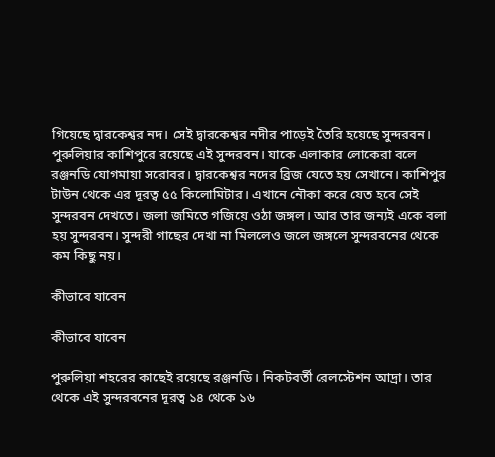গিয়েছে দ্বারকেশ্বর নদ। সেই দ্বারকেশ্বর নদীর পাড়েই তৈরি হয়েছে সুন্দরবন। পুরুলিয়ার কাশিপুরে রয়েছে এই সুন্দরবন। যাকে এলাকার লোকেরা বলে রঞ্জনডি যোগমায়া সরোবর। দ্বারকেশ্বর নদের ব্রিজ যেতে হয় সেখানে। কাশিপুর টাউন থেকে এর দূরত্ব ৫৫ কিলোমিটার। এখানে নৌকা করে যেত হবে সেই সুন্দরবন দেখতে। জলা জমিতে গজিয়ে ওঠা জঙ্গল। আর তার জন্যই একে বলা হয় সুন্দরবন। সুন্দরী গাছের দেখা না মিললেও জলে জঙ্গলে সুন্দরবনের থেকে কম কিছু নয়।

কীভাবে যাবেন

কীভাবে যাবেন

পুরুলিয়া শহরের কাছেই রয়েছে রঞ্জনডি। নিকটবর্তী রেলস্টেশন আদ্রা। তার থেকে এই সুন্দরবনের দূরত্ব ১৪ থেকে ১৬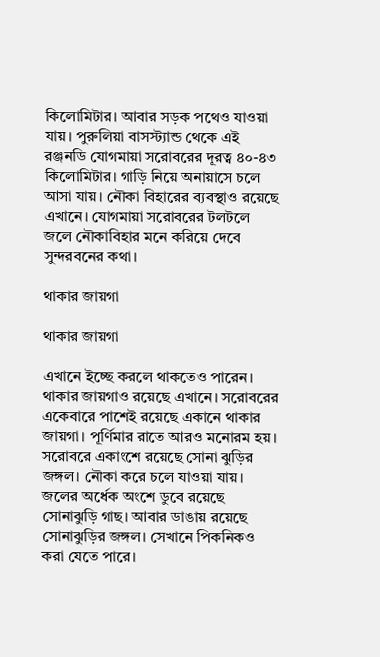কিলোমিটার। আবার সড়ক পথেও যাওয়া যায়। পুরুলিয়া বাসস্ট্যান্ড থেকে এই রঞ্জনডি যোগমায়া সরোবরের দূরত্ব ৪০-৪৩ কিলোমিটার। গাড়ি নিয়ে অনায়াসে চলে আসা যায়। নৌকা বিহারের ব্যবস্থাও রয়েছে এখানে। যোগমায়া সরোবরের টলটলে জলে নৌকাবিহার মনে করিয়ে দেবে সুন্দরবনের কথা।

থাকার জায়গা

থাকার জায়গা

এখানে ইচ্ছে করলে থাকতেও পারেন। থাকার জায়গাও রয়েছে এখানে। সরোবরের একেবারে পাশেই রয়েছে একানে থাকার জায়গা। পূর্ণিমার রাতে আরও মনোরম হয়। সরোবরে একাংশে রয়েছে সোনা ঝুড়ির জঙ্গল। নৌকা করে চলে যাওয়া যায়। জলের অর্ধেক অংশে ডুবে রয়েছে সোনাঝুড়ি গাছ। আবার ডাঙায় রয়েছে সোনাঝুড়ির জঙ্গল। সেখানে পিকনিকও করা যেতে পারে।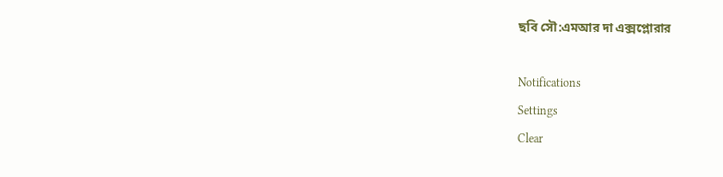ছবি সৌ:এমআর দা এক্সপ্লোরার

Notifications
Settings
Clear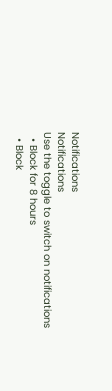Notifications
Notifications
Use the toggle to switch on notifications
  • Block for 8 hours
  • Block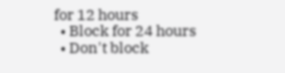for 12 hours
  • Block for 24 hours
  • Don't block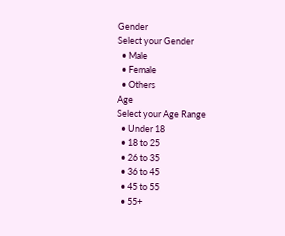Gender
Select your Gender
  • Male
  • Female
  • Others
Age
Select your Age Range
  • Under 18
  • 18 to 25
  • 26 to 35
  • 36 to 45
  • 45 to 55
  • 55+